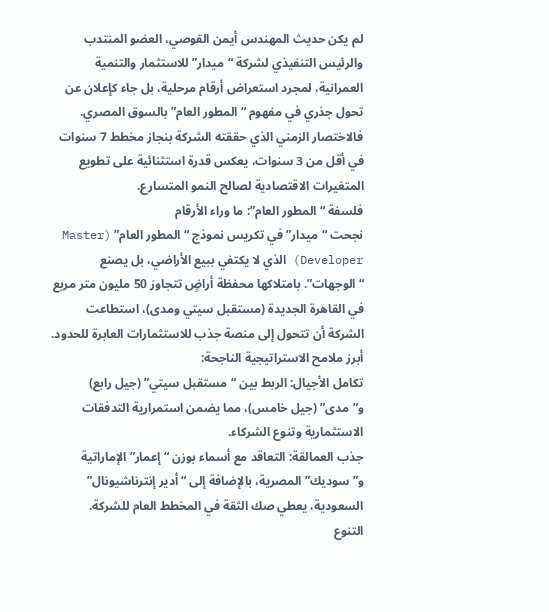لم يكن حديث المهندس أيمن القوصي، العضو المنتدب والرئيس التنفيذي لشركة “ميدار” للاستثمار والتنمية العمرانية، لمجرد استعراض أرقام مرحلية، بل جاء كإعلان عن تحول جذري في مفهوم “المطور العام” بالسوق المصري.
فالاختصار الزمني الذي حققته الشركة بنجاز مخطط 7 سنوات في أقل من 3 سنوات، يعكس قدرة استثنائية على تطويع المتغيرات الاقتصادية لصالح النمو المتسارع.
فلسفة “المطور العام”: ما وراء الأرقام
نجحت “ميدار” في تكريس نموذج “المطور العام” (Master Developer) الذي لا يكتفي ببيع الأراضي، بل يصنع “الوجهات”. بامتلاكها محفظة أراضٍ تتجاوز 50 مليون متر مربع في القاهرة الجديدة (مستقبل سيتي ومدى)، استطاعت الشركة أن تتحول إلى منصة جذب للاستثمارات العابرة للحدود.
أبرز ملامح الاستراتيجية الناجحة:
تكامل الأجيال: الربط بين “مستقبل سيتي” (جيل رابع) و”مدى” (جيل خامس)، مما يضمن استمرارية التدفقات الاستثمارية وتنوع الشركاء.
جذب العمالقة: التعاقد مع أسماء بوزن “إعمار” الإماراتية و”سوديك” المصرية، بالإضافة إلى “أدير إنترناشيونال” السعودية، يعطي صك الثقة في المخطط العام للشركة.
التنوع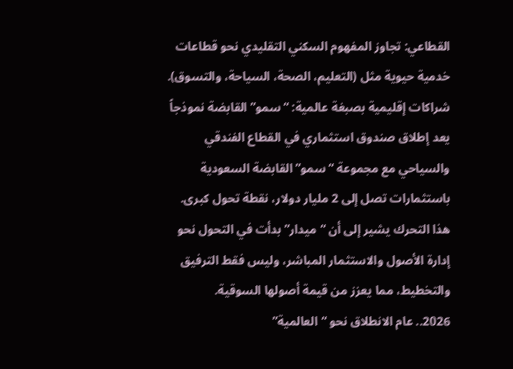القطاعي: تجاوز المفهوم السكني التقليدي نحو قطاعات خدمية حيوية مثل (التعليم، الصحة، السياحة، والتسوق).
شراكات إقليمية بصبغة عالمية: “سمو” القابضة نموذجاً
يعد إطلاق صندوق استثماري في القطاع الفندقي والسياحي مع مجموعة “سمو” القابضة السعودية باستثمارات تصل إلى 2 مليار دولار، نقطة تحول كبرى. هذا التحرك يشير إلى أن “ميدار” بدأت في التحول نحو إدارة الأصول والاستثمار المباشر، وليس فقط الترفيق والتخطيط، مما يعزز من قيمة أصولها السوقية.
2026.. عام الانطلاق نحو “العالمية”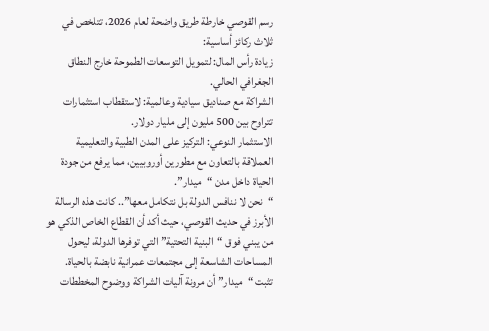رسم القوصي خارطة طريق واضحة لعام 2026، تتلخص في ثلاث ركائز أساسية:
زيادة رأس المال: لتمويل التوسعات الطموحة خارج النطاق الجغرافي الحالي.
الشراكة مع صناديق سيادية وعالمية: لاستقطاب استثمارات تتراوح بين 500 مليون إلى مليار دولار.
الاستثمار النوعي: التركيز على المدن الطبية والتعليمية العملاقة بالتعاون مع مطورين أوروبيين، مما يرفع من جودة الحياة داخل مدن “ميدار”.
“نحن لا ننافس الدولة بل نتكامل معها”.. كانت هذه الرسالة الأبرز في حديث القوصي، حيث أكد أن القطاع الخاص الذكي هو من يبني فوق “البنية التحتية” التي توفرها الدولة، ليحول المساحات الشاسعة إلى مجتمعات عمرانية نابضة بالحياة.
تثبت “ميدار” أن مرونة آليات الشراكة ووضوح المخططات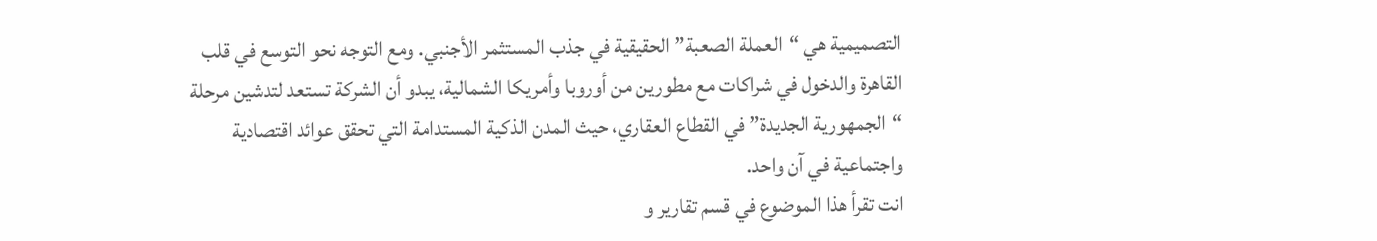التصميمية هي “العملة الصعبة” الحقيقية في جذب المستثمر الأجنبي. ومع التوجه نحو التوسع في قلب القاهرة والدخول في شراكات مع مطورين من أوروبا وأمريكا الشمالية، يبدو أن الشركة تستعد لتدشين مرحلة “الجمهورية الجديدة” في القطاع العقاري، حيث المدن الذكية المستدامة التي تحقق عوائد اقتصادية واجتماعية في آن واحد.
انت تقرأ هذا الموضوع في قسم تقارير و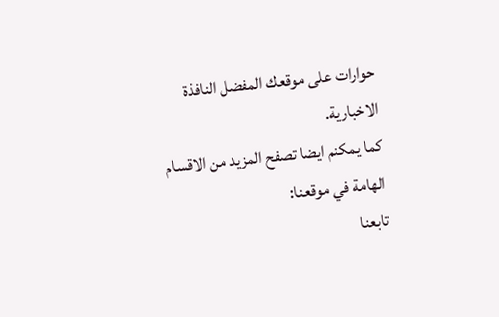حوارات على موقعك المفضل النافذة الاخبارية.
كما يمكنم ايضا تصفح المزيد من الاقسام الهامة في موقعنا:
تابعنا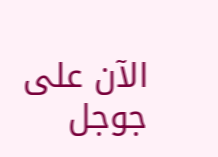الآن على جوجل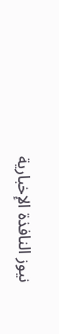نيوز النافذة الإخبارية